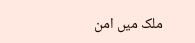ملک میں امن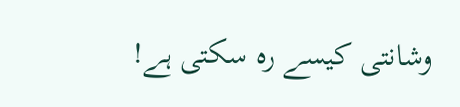وشانتی کیسے رہ سکتی ہے!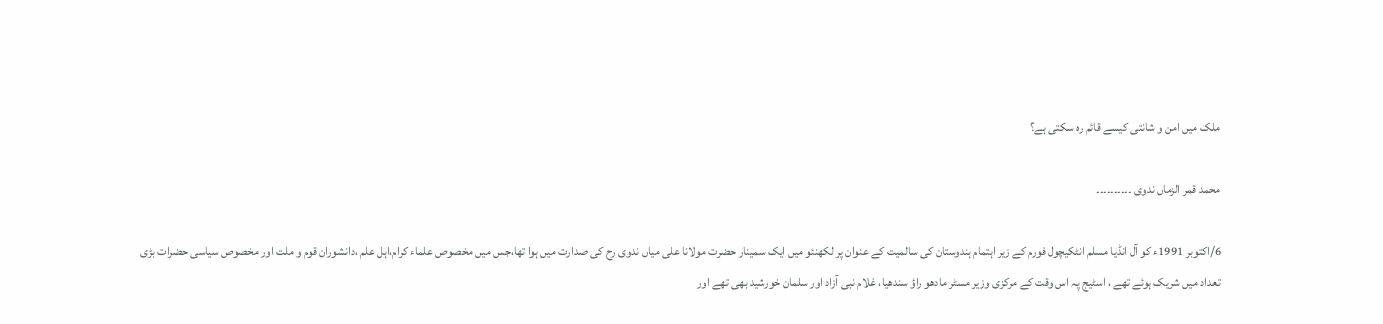ملک میں امن و شانتی کیسے قائم رہ سکتی ہے؟

محمد قمر الزماں ندوی ۔۔۔۔۔۔۔۔۔۔

6/اکتوبر 1991ء کو آل انڈیا مسلم انٹکیچول فورم کے زیر اہتمام ہندوستان کی سالمیت کے عنوان پر لکھنئو میں ایک سمینار حضرت مولانا علی میاں ندوی رح کی صدارت میں ہوا تھا،جس میں مخصوص علماء کرام،اہل علم ،دانشوران قوم و ملت اور مخصوص سیاسی حضرات بڑی تعداد میں شریک ہوئے تھے ، اسٹیج پہ اس وقت کے مرکزی وزیر مسٹر مادھو راؤ سندھیا، غلام نبی آزاد اور سلمان خورشید بھی تھے اور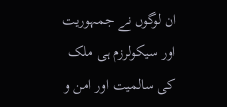ان لوگوں نے جمہوریت اور سیکولرزم ہی ملک کی سالمیت اور امن و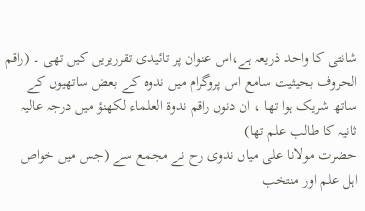شانتی کا واحد ذریعہ ہے،اس عنوان پر تائیدی تقرریریں کیں تھی ۔ (راقم الحروف بحیثیت سامع اس پروگرام میں ندوہ کے بعض ساتھیوں کے ساتھ شریک ہوا تھا ، ان دنوں راقم ندوة العلماء لکھنؤ میں درجہ عالیہ ثانیہ کا طالب علم تھا)
حضرت مولانا علی میاں ندوی رح نے مجمع سے (جس میں خواص اہل علم اور منتخب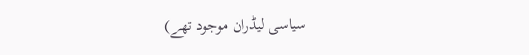سیاسی لیڈران موجود تھے)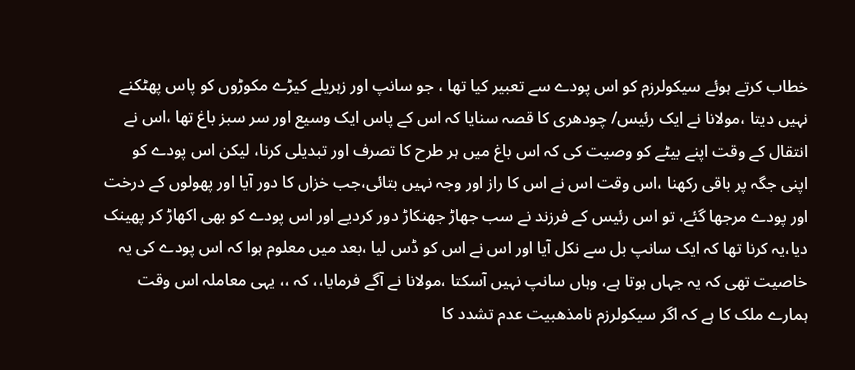خطاب کرتے ہوئے سیکولرزم کو اس پودے سے تعبیر کیا تھا ، جو سانپ اور زہریلے کیڑے مکوڑوں کو پاس پھٹکنے نہیں دیتا ،مولانا نے ایک رئیس/ چودھری کا قصہ سنایا کہ اس کے پاس ایک وسیع اور سر سبز باغ تھا ،اس نے انتقال کے وقت اپنے بیٹے کو وصیت کی کہ اس باغ میں ہر طرح کا تصرف اور تبدیلی کرنا، لیکن اس پودے کو اپنی جگہ پر باقی رکھنا ،اس وقت اس نے اس کا راز اور وجہ نہیں بتائی،جب خزاں کا دور آیا اور پھولوں کے درخت اور پودے مرجھا گئے، تو اس رئیس کے فرزند نے سب جھاڑ جھنکاڑ دور کردیے اور اس پودے کو بھی اکھاڑ کر پھینک دیا،یہ کرنا تھا کہ ایک سانپ بل سے نکل آیا اور اس نے اس کو ڈس لیا ،بعد میں معلوم ہوا کہ اس پودے کی یہ خاصیت تھی کہ یہ جہاں ہوتا ہے، وہاں سانپ نہیں آسکتا ،مولانا نے آگے فرمایا،، کہ ،، یہی معاملہ اس وقت ہمارے ملک کا ہے کہ اگر سیکولرزم نامذھبیت عدم تشدد کا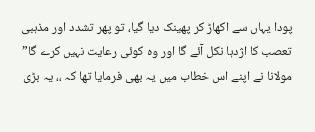پودا یہاں سے اکھاڑ کر پھینک دیا گیا، تو پھر تشدد اور مذہبی تعصب کا اژدہا نکل آئے گا اور وہ کوئی رعایت نہیں کرے گا”
مولانا نے اپنے اس خطاب میں یہ بھی فرمایا تھا کہ ،، یہ بڑی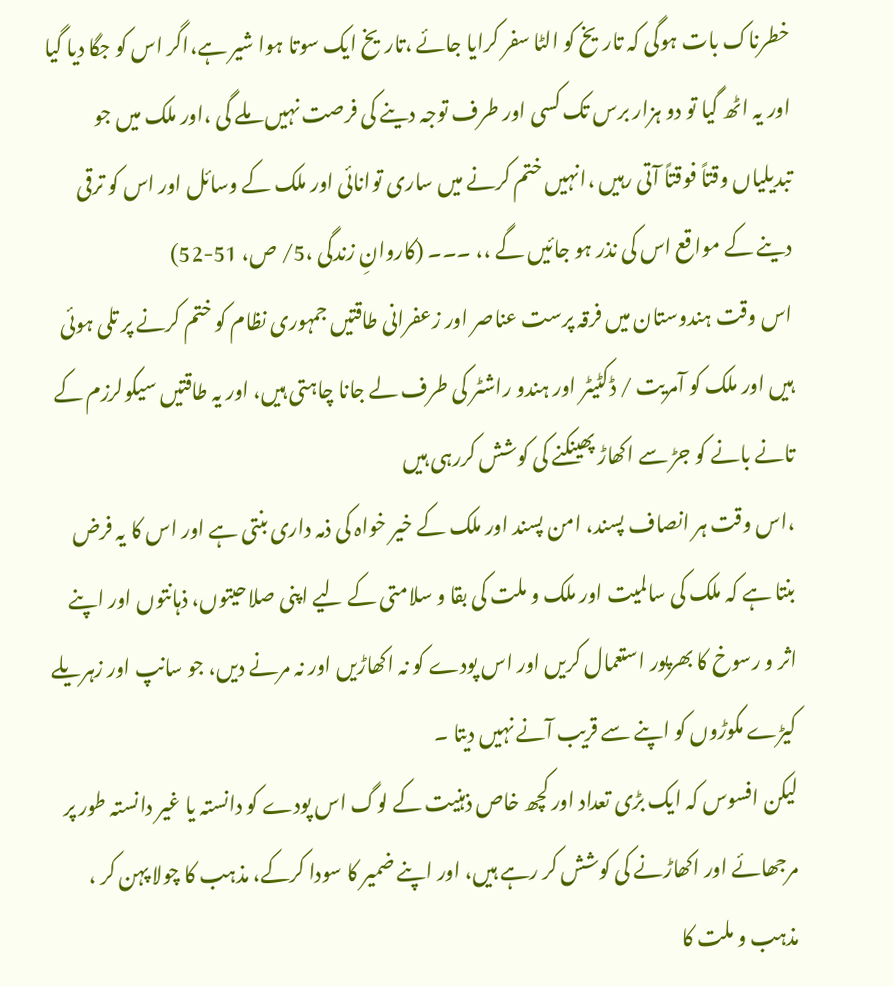خطرناک بات ہوگی کہ تاریخ کو الٹا سفر کرایا جائے ،تاریخ ایک سوتا ہوا شیر ہے،اگر اس کو جگا دیا گیا اور یہ اٹھ گیا تو دو ہزار برس تک کسی اور طرف توجہ دینے کی فرصت نہیں ملے گی ،اور ملک میں جو تبدیلیاں وقتاً فوقتاً آتی رہیں ،انہیں ختم کرنے میں ساری توانائی اور ملک کے وسائل اور اس کو ترقی دینے کے مواقع اس کی نذر ہو جائیں گے ،، ۔۔۔ (کاروانِ زندگی ،5/ ص، 51-52)
اس وقت ہندوستان میں فرقہ پرست عناصر اور زعفرانی طاقتیں جمہوری نظام کو ختم کرنے پر تلی ہوئی ہیں اور ملک کو آمریت / ڈکٹیٹر اور ہندو راشٹر کی طرف لے جانا چاہتی ہیں، اور یہ طاقتیں سیکولرزم کے تانے بانے کو جڑ سے اکھاڑ پھینکنے کی کوشش کررہی ہیں
،اس وقت ہر انصاف پسند، امن پسند اور ملک کے خیر خواہ کی ذمہ داری بنتی ہے اور اس کا یہ فرض بنتا ہے کہ ملک کی سالمیت اور ملک و ملت کی بقا و سلامتی کے لیے اپنی صلاحیتوں، ذہانتوں اور اپنے اثر و رسوخ کا بھرپور استعمال کریں اور اس پودے کو نہ اکھاڑیں اور نہ مرنے دیں، جو سانپ اور زہریلے کیڑے مکوڑوں کو اپنے سے قریب آنے نہیں دیتا ۔
لیکن افسوس کہ ایک بڑی تعداد اور کچھ خاص ذہنیت کے لوگ اس پودے کو دانستہ یا غیر دانستہ طور پر مرجھائے اور اکھاڑنے کی کوشش کر رہے ہیں، اور اپنے ضمیر کا سودا کرکے، مذہب کا چولا پہن کر ، مذہب و ملت کا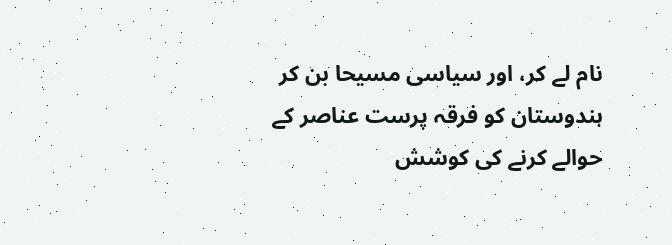نام لے کر، اور سیاسی مسیحا بن کر ہندوستان کو فرقہ پرست عناصر کے حوالے کرنے کی کوشش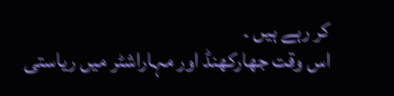کر رہے ہیں ۔
اس وقت جھارکھنڈ اور مہاراشٹر میں ریاستی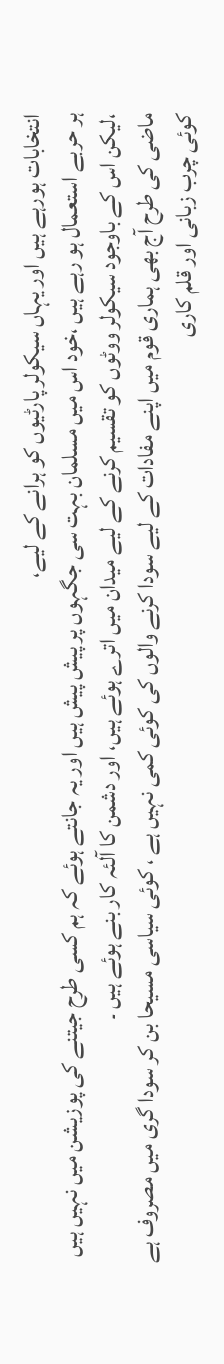انتخابات ہورہے ہیں اور یہاں سیکولر پارٹیوں کو ہرانے کے لیے،
ہر حربے استعمال ہو رہے ہیں ،خود اس میں مسلمان بہت سی جگہوں پر پیش پیش ہیں اور یہ جانتے ہوئے کہ ہم کسی طرح جیتنے کی پوزیشن میں نہیں ہیں ،لیکن اس کے باوجود سیکولر ووٹوں کو تقسیم کرنے کے لیے میدان میں اترے ہوئے ہیں، اور دشمن کا آلئہ کار بنے ہوئے ہیں ۔
ماضی کی طرح آج بھی ہماری قوم میں اپنے مفادات کے لیے سودا کرنے والوں کی کوئی کمی نہیں ہے ، کوئی سیاسی مسیحا بن کر سودا گری میں مصروف ہے کوئی چرب زبانی اور قلم کاری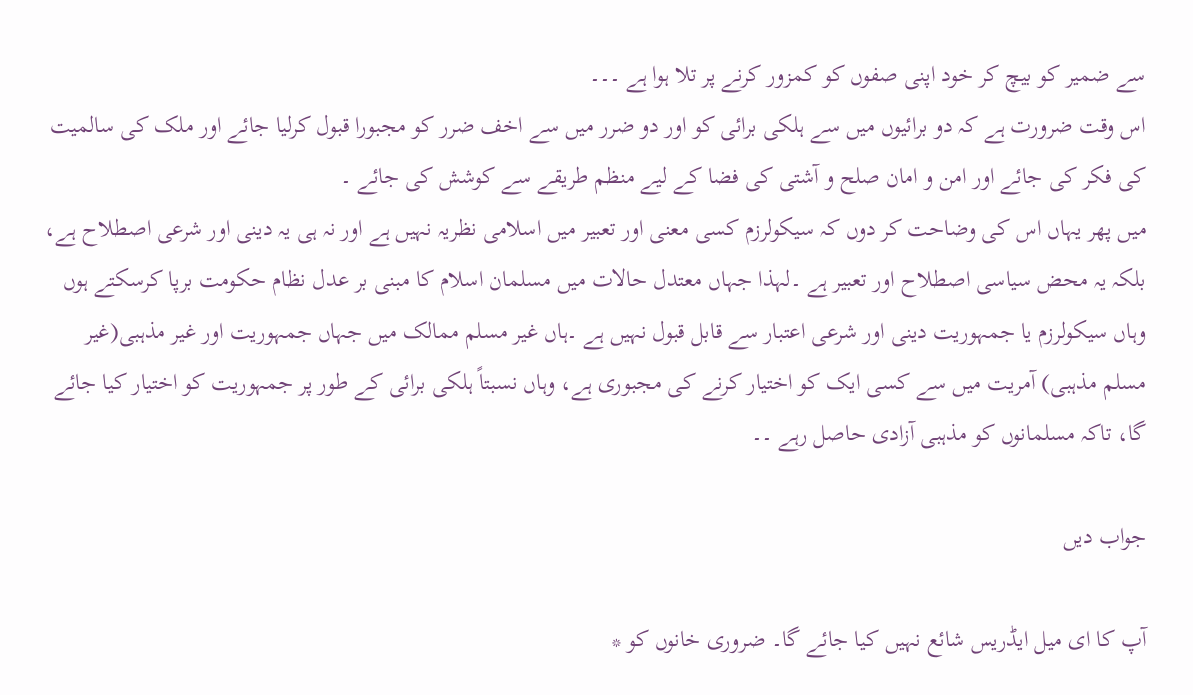سے ضمیر کو بیچ کر خود اپنی صفوں کو کمزور کرنے پر تلا ہوا ہے ۔۔۔
اس وقت ضرورت ہے کہ دو برائیوں میں سے ہلکی برائی کو اور دو ضرر میں سے اخف ضرر کو مجبورا قبول کرلیا جائے اور ملک کی سالمیت کی فکر کی جائے اور امن و امان صلح و آشتی کی فضا کے لیے منظم طریقے سے کوشش کی جائے ۔
میں پھر یہاں اس کی وضاحت کر دوں کہ سیکولرزم کسی معنی اور تعبیر میں اسلامی نظریہ نہیں ہے اور نہ ہی یہ دینی اور شرعی اصطلاح ہے، بلکہ یہ محض سیاسی اصطلاح اور تعبیر ہے ۔لہذا جہاں معتدل حالات میں مسلمان اسلام کا مبنی بر عدل نظام حکومت برپا کرسکتے ہوں وہاں سیکولرزم یا جمہوریت دینی اور شرعی اعتبار سے قابل قبول نہیں ہے ۔ہاں غیر مسلم ممالک میں جہاں جمہوریت اور غیر مذہبی(غیر مسلم مذہبی) آمریت میں سے کسی ایک کو اختیار کرنے کی مجبوری ہے، وہاں نسبتاً ہلکی برائی کے طور پر جمہوریت کو اختیار کیا جائے گا، تاکہ مسلمانوں کو مذہبی آزادی حاصل رہے ۔۔

جواب دیں

آپ کا ای میل ایڈریس شائع نہیں کیا جائے گا۔ ضروری خانوں کو *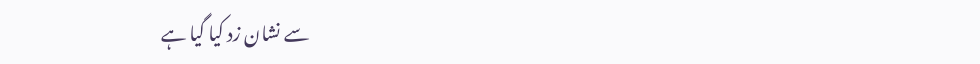سے نشان زد کیا گیا ہے